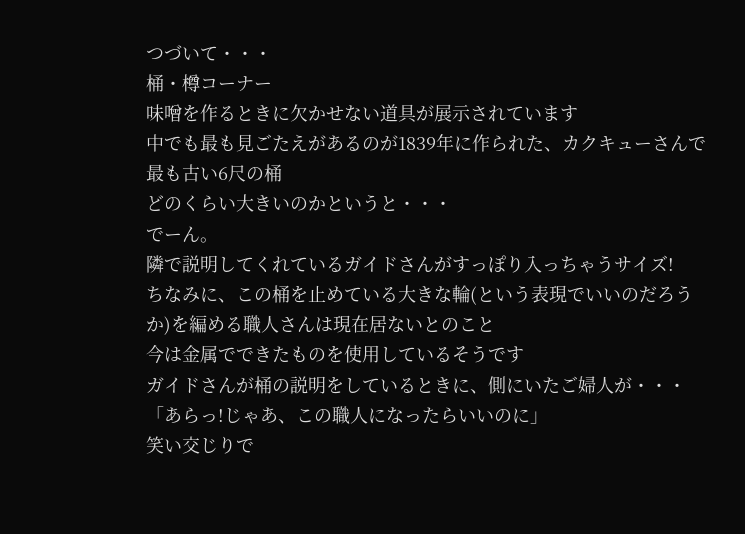つづいて・・・
桶・樽コーナー
味噌を作るときに欠かせない道具が展示されています
中でも最も見ごたえがあるのが1839年に作られた、カクキューさんで最も古い6尺の桶
どのくらい大きいのかというと・・・
でーん。
隣で説明してくれているガイドさんがすっぽり入っちゃうサイズ!
ちなみに、この桶を止めている大きな輪(という表現でいいのだろうか)を編める職人さんは現在居ないとのこと
今は金属でできたものを使用しているそうです
ガイドさんが桶の説明をしているときに、側にいたご婦人が・・・
「あらっ!じゃあ、この職人になったらいいのに」
笑い交じりで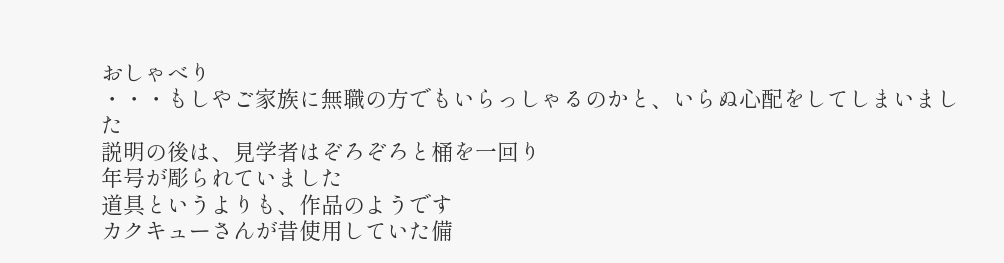おしゃべり
・・・もしやご家族に無職の方でもいらっしゃるのかと、いらぬ心配をしてしまいました
説明の後は、見学者はぞろぞろと桶を一回り
年号が彫られていました
道具というよりも、作品のようです
カクキューさんが昔使用していた備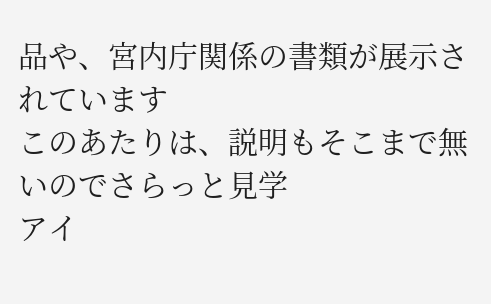品や、宮内庁関係の書類が展示されています
このあたりは、説明もそこまで無いのでさらっと見学
アイ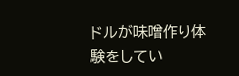ドルが味噌作り体験をしてい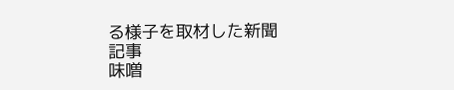る様子を取材した新聞記事
味噌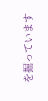を掘っています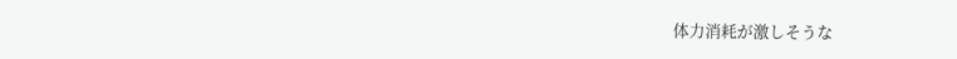体力消耗が激しそうな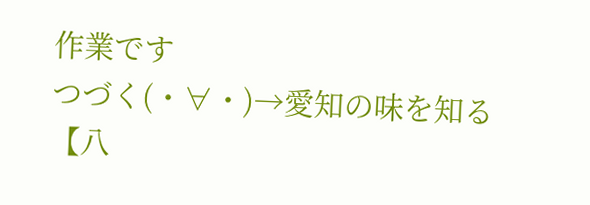作業です
つづく(・∀・)→愛知の味を知る 【八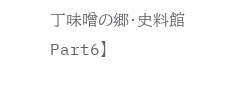丁味噌の郷・史料館 Part6】